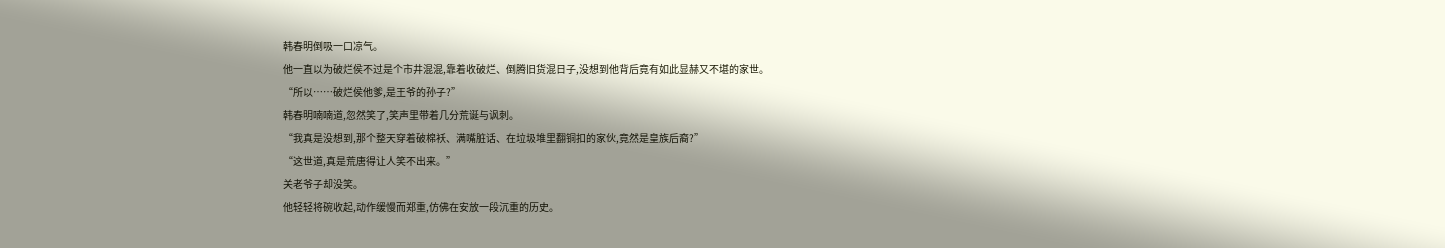韩春明倒吸一口凉气。
他一直以为破烂侯不过是个市井混混,靠着收破烂、倒腾旧货混日子,没想到他背后竟有如此显赫又不堪的家世。
“所以……破烂侯他爹,是王爷的孙子?”
韩春明喃喃道,忽然笑了,笑声里带着几分荒诞与讽刺。
“我真是没想到,那个整天穿着破棉袄、满嘴脏话、在垃圾堆里翻铜扣的家伙,竟然是皇族后裔?”
“这世道,真是荒唐得让人笑不出来。”
关老爷子却没笑。
他轻轻将碗收起,动作缓慢而郑重,仿佛在安放一段沉重的历史。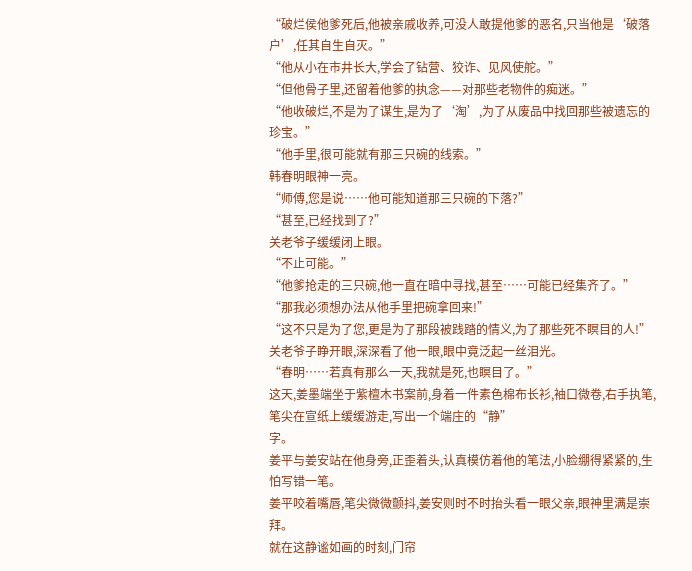“破烂侯他爹死后,他被亲戚收养,可没人敢提他爹的恶名,只当他是‘破落户’,任其自生自灭。”
“他从小在市井长大,学会了钻营、狡诈、见风使舵。”
“但他骨子里,还留着他爹的执念——对那些老物件的痴迷。”
“他收破烂,不是为了谋生,是为了‘淘’,为了从废品中找回那些被遗忘的珍宝。”
“他手里,很可能就有那三只碗的线索。”
韩春明眼神一亮。
“师傅,您是说……他可能知道那三只碗的下落?”
“甚至,已经找到了?”
关老爷子缓缓闭上眼。
“不止可能。”
“他爹抢走的三只碗,他一直在暗中寻找,甚至……可能已经集齐了。”
“那我必须想办法从他手里把碗拿回来!”
“这不只是为了您,更是为了那段被践踏的情义,为了那些死不瞑目的人!”
关老爷子睁开眼,深深看了他一眼,眼中竟泛起一丝泪光。
“春明……若真有那么一天,我就是死,也瞑目了。”
这天,姜墨端坐于紫檀木书案前,身着一件素色棉布长衫,袖口微卷,右手执笔,笔尖在宣纸上缓缓游走,写出一个端庄的“静”
字。
姜平与姜安站在他身旁,正歪着头,认真模仿着他的笔法,小脸绷得紧紧的,生怕写错一笔。
姜平咬着嘴唇,笔尖微微颤抖,姜安则时不时抬头看一眼父亲,眼神里满是崇拜。
就在这静谧如画的时刻,门帘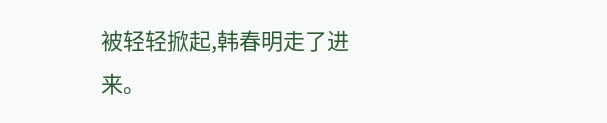被轻轻掀起,韩春明走了进来。